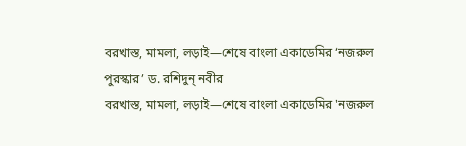বরখাস্ত, মামলা, লড়াই—শেষে বাংলা একাডেমির ‘নজরুল পুরস্কার’ ড. রশিদুন্ নবীর
বরখাস্ত, মামলা, লড়াই—শেষে বাংলা একাডেমির 'নজরুল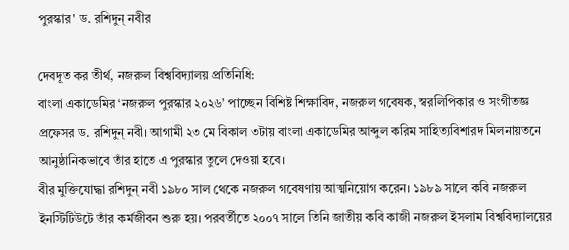পুরস্কার' ড. রশিদুন্ নবীর

দেবদূত কর তীর্থ, নজরুল বিশ্ববিদ্যালয় প্রতিনিধি:
বাংলা একাডেমির ‘নজরুল পুরস্কার ২০২৬’ পাচ্ছেন বিশিষ্ট শিক্ষাবিদ, নজরুল গবেষক, স্বরলিপিকার ও সংগীতজ্ঞ প্রফেসর ড. রশিদুন্ নবী। আগামী ২৩ মে বিকাল ৩টায় বাংলা একাডেমির আব্দুল করিম সাহিত্যবিশারদ মিলনায়তনে আনুষ্ঠানিকভাবে তাঁর হাতে এ পুরস্কার তুলে দেওয়া হবে।
বীর মুক্তিযোদ্ধা রশিদুন্ নবী ১৯৮০ সাল থেকে নজরুল গবেষণায় আত্মনিয়োগ করেন। ১৯৮৯ সালে কবি নজরুল ইনস্টিটিউটে তাঁর কর্মজীবন শুরু হয়। পরবর্তীতে ২০০৭ সালে তিনি জাতীয় কবি কাজী নজরুল ইসলাম বিশ্ববিদ্যালয়ের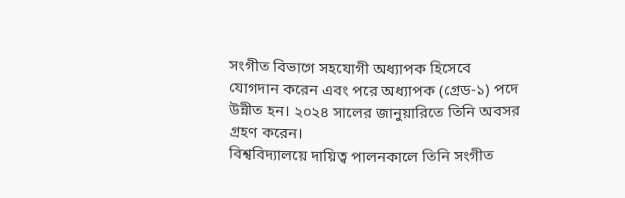সংগীত বিভাগে সহযোগী অধ্যাপক হিসেবে যোগদান করেন এবং পরে অধ্যাপক (গ্রেড-১) পদে উন্নীত হন। ২০২৪ সালের জানুয়ারিতে তিনি অবসর গ্রহণ করেন।
বিশ্ববিদ্যালয়ে দায়িত্ব পালনকালে তিনি সংগীত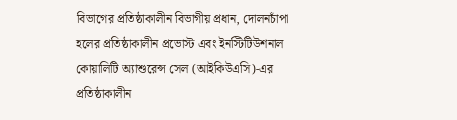বিভাগের প্রতিষ্ঠাকালীন বিভাগীয় প্রধান, দোলনচাঁপা হলের প্রতিষ্ঠাকালীন প্রভোস্ট এবং ইনস্টিটিউশনাল কোয়ালিটি অ্যাশুরেন্স সেল (আইকিউএসি)-এর প্রতিষ্ঠাকালীন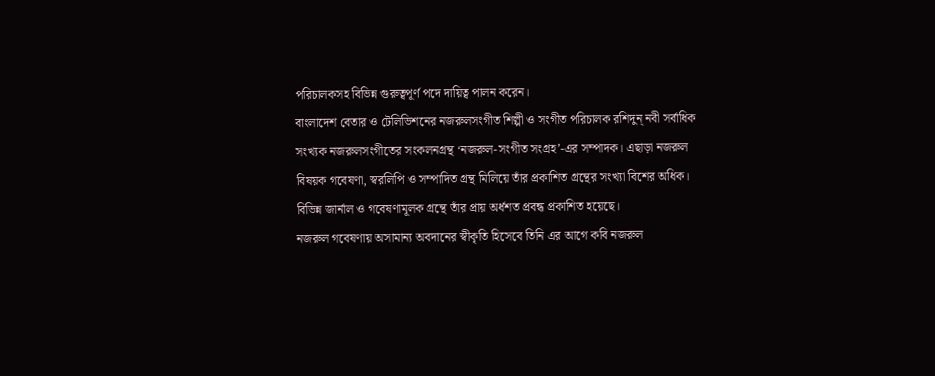পরিচালকসহ বিভিন্ন গুরুত্বপূর্ণ পদে দায়িত্ব পালন করেন।
বাংলাদেশ বেতার ও টেলিভিশনের নজরুলসংগীত শিল্পী ও সংগীত পরিচালক রশিদুন্ নবী সর্বাধিক সংখ্যক নজরুলসংগীতের সংকলনগ্রন্থ ‘নজরুল-সংগীত সংগ্রহ’-এর সম্পাদক। এছাড়া নজরুল বিষয়ক গবেষণা, স্বরলিপি ও সম্পাদিত গ্রন্থ মিলিয়ে তাঁর প্রকাশিত গ্রন্থের সংখ্যা বিশের অধিক। বিভিন্ন জার্নাল ও গবেষণামূলক গ্রন্থে তাঁর প্রায় অর্ধশত প্রবন্ধ প্রকাশিত হয়েছে।
নজরুল গবেষণায় অসামান্য অবদানের স্বীকৃতি হিসেবে তিনি এর আগে কবি নজরুল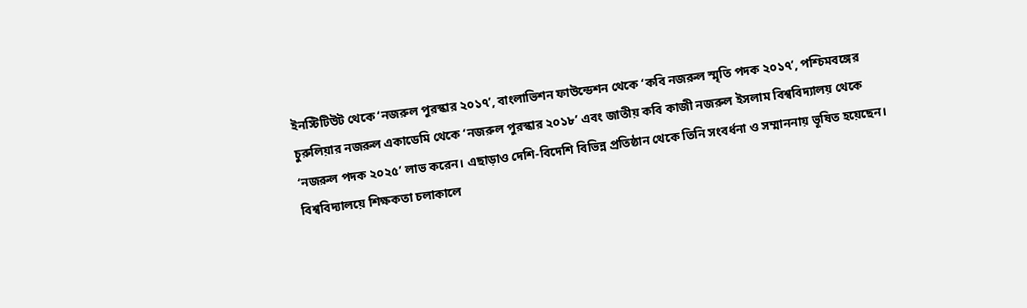ইনস্টিটিউট থেকে ‘নজরুল পুরস্কার ২০১৭’, বাংলাভিশন ফাউন্ডেশন থেকে ‘কবি নজরুল স্মৃতি পদক ২০১৭’, পশ্চিমবঙ্গের চুরুলিয়ার নজরুল একাডেমি থেকে ‘নজরুল পুরস্কার ২০১৮’ এবং জাতীয় কবি কাজী নজরুল ইসলাম বিশ্ববিদ্যালয় থেকে ‘নজরুল পদক ২০২৫’ লাভ করেন। এছাড়াও দেশি-বিদেশি বিভিন্ন প্রতিষ্ঠান থেকে তিনি সংবর্ধনা ও সম্মাননায় ভূষিত হয়েছেন।
বিশ্ববিদ্যালয়ে শিক্ষকতা চলাকালে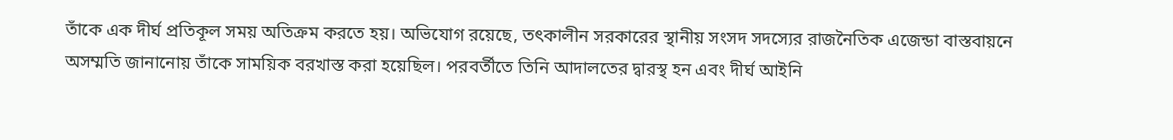তাঁকে এক দীর্ঘ প্রতিকূল সময় অতিক্রম করতে হয়। অভিযোগ রয়েছে, তৎকালীন সরকারের স্থানীয় সংসদ সদস্যের রাজনৈতিক এজেন্ডা বাস্তবায়নে অসম্মতি জানানোয় তাঁকে সাময়িক বরখাস্ত করা হয়েছিল। পরবর্তীতে তিনি আদালতের দ্বারস্থ হন এবং দীর্ঘ আইনি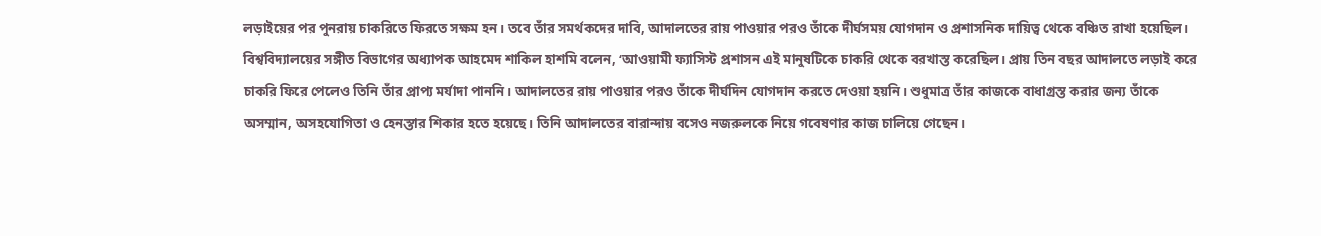লড়াইয়ের পর পুনরায় চাকরিতে ফিরতে সক্ষম হন। তবে তাঁর সমর্থকদের দাবি, আদালতের রায় পাওয়ার পরও তাঁকে দীর্ঘসময় যোগদান ও প্রশাসনিক দায়িত্ব থেকে বঞ্চিত রাখা হয়েছিল।
বিশ্ববিদ্যালয়ের সঙ্গীত বিভাগের অধ্যাপক আহমেদ শাকিল হাশমি বলেন, ‘আওয়ামী ফ্যাসিস্ট প্রশাসন এই মানুষটিকে চাকরি থেকে বরখাস্ত করেছিল। প্রায় তিন বছর আদালতে লড়াই করে চাকরি ফিরে পেলেও তিনি তাঁর প্রাপ্য মর্যাদা পাননি। আদালতের রায় পাওয়ার পরও তাঁকে দীর্ঘদিন যোগদান করতে দেওয়া হয়নি। শুধুমাত্র তাঁর কাজকে বাধাগ্রস্ত করার জন্য তাঁকে অসম্মান, অসহযোগিতা ও হেনস্তার শিকার হতে হয়েছে। তিনি আদালতের বারান্দায় বসেও নজরুলকে নিয়ে গবেষণার কাজ চালিয়ে গেছেন।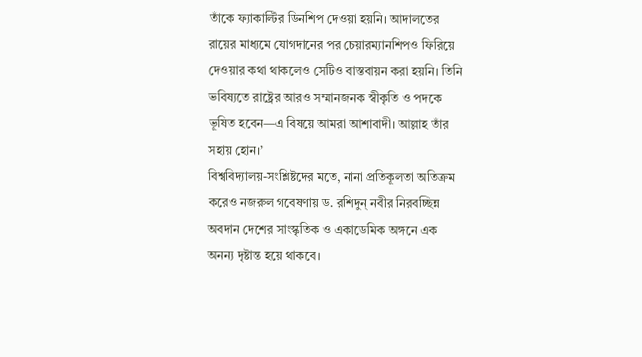তাঁকে ফ্যাকাল্টির ডিনশিপ দেওয়া হয়নি। আদালতের রায়ের মাধ্যমে যোগদানের পর চেয়ারম্যানশিপও ফিরিয়ে দেওয়ার কথা থাকলেও সেটিও বাস্তবায়ন করা হয়নি। তিনি ভবিষ্যতে রাষ্ট্রের আরও সম্মানজনক স্বীকৃতি ও পদকে ভূষিত হবেন—এ বিষয়ে আমরা আশাবাদী। আল্লাহ তাঁর সহায় হোন।’
বিশ্ববিদ্যালয়-সংশ্লিষ্টদের মতে, নানা প্রতিকূলতা অতিক্রম করেও নজরুল গবেষণায় ড. রশিদুন্ নবীর নিরবচ্ছিন্ন অবদান দেশের সাংস্কৃতিক ও একাডেমিক অঙ্গনে এক অনন্য দৃষ্টান্ত হয়ে থাকবে।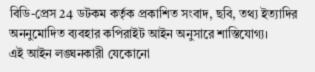বিডি-প্রেস 24 ডটকম কর্তৃক প্রকাশিত সংবাদ, ছবি, তথ্য ইত্যাদির অননুমোদিত ব্যবহার কপিরাইট আইন অনুসারে শাস্তিযোগ্য।
এই আইন লঙ্ঘনকারী যেকোনো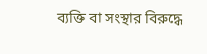ব্যক্তি বা সংস্থার বিরুদ্ধে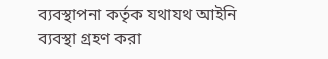ব্যবস্থাপনা কর্তৃক যথাযথ আইনি ব্যবস্থা গ্রহণ করা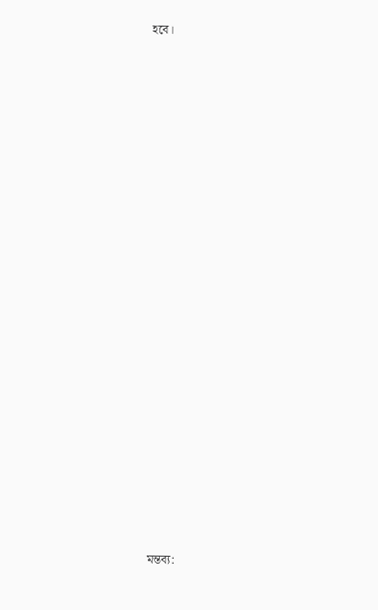হবে।

























মন্তব্য: